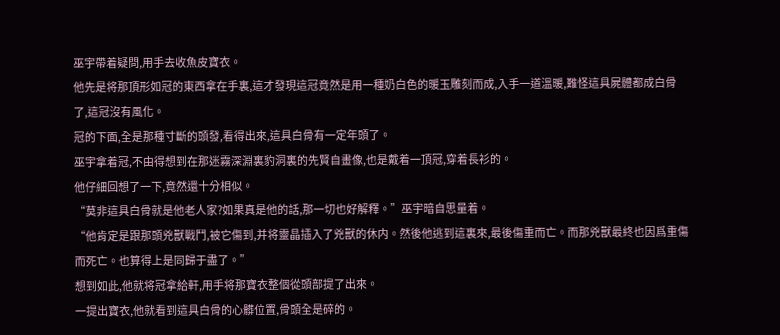巫宇帶着疑問,用手去收魚皮寶衣。
他先是将那頂形如冠的東西拿在手裏,這才發現這冠竟然是用一種奶白色的暖玉雕刻而成,入手一道溫暖,難怪這具屍體都成白骨了,這冠沒有風化。
冠的下面,全是那種寸斷的頭發,看得出來,這具白骨有一定年頭了。
巫宇拿着冠,不由得想到在那迷霧深淵裏豹洞裏的先賢自畫像,也是戴着一頂冠,穿着長衫的。
他仔細回想了一下,竟然還十分相似。
“莫非這具白骨就是他老人家?如果真是他的話,那一切也好解釋。”巫宇暗自思量着。
“他肯定是跟那頭兇獸戰鬥,被它傷到,并将靈晶插入了兇獸的休内。然後他逃到這裏來,最後傷重而亡。而那兇獸最終也因爲重傷而死亡。也算得上是同歸于盡了。”
想到如此,他就将冠拿給軒,用手将那寶衣整個從頭部提了出來。
一提出寶衣,他就看到這具白骨的心髒位置,骨頭全是碎的。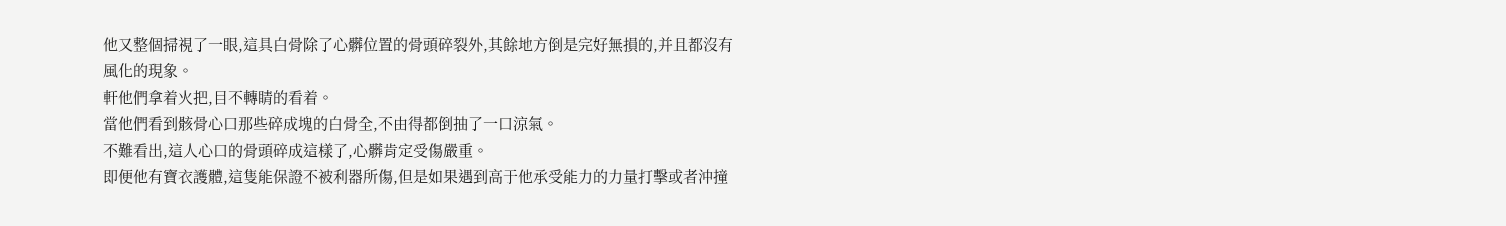他又整個掃視了一眼,這具白骨除了心髒位置的骨頭碎裂外,其餘地方倒是完好無損的,并且都沒有風化的現象。
軒他們拿着火把,目不轉睛的看着。
當他們看到骸骨心口那些碎成塊的白骨全,不由得都倒抽了一口涼氣。
不難看出,這人心口的骨頭碎成這樣了,心髒肯定受傷嚴重。
即便他有寶衣護體,這隻能保證不被利器所傷,但是如果遇到高于他承受能力的力量打擊或者沖撞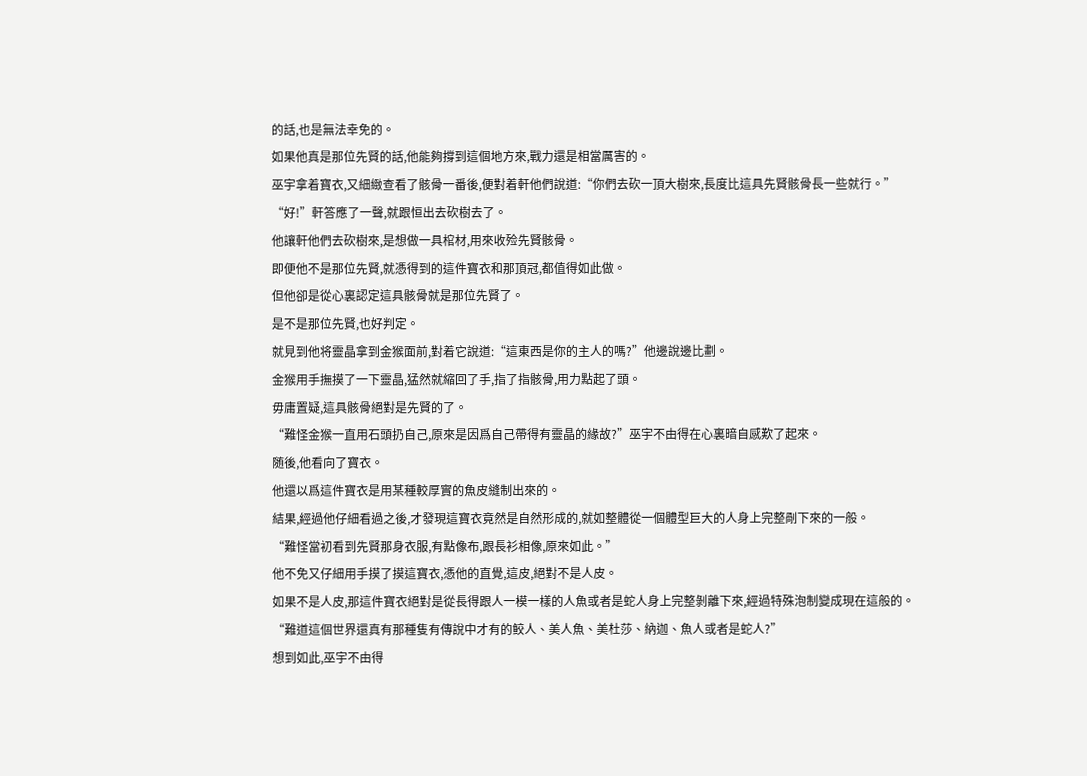的話,也是無法幸免的。
如果他真是那位先賢的話,他能夠撐到這個地方來,戰力還是相當厲害的。
巫宇拿着寶衣,又細緻查看了骸骨一番後,便對着軒他們說道:“你們去砍一頂大樹來,長度比這具先賢骸骨長一些就行。”
“好!”軒答應了一聲,就跟恒出去砍樹去了。
他讓軒他們去砍樹來,是想做一具棺材,用來收殓先賢骸骨。
即便他不是那位先賢,就憑得到的這件寶衣和那頂冠,都值得如此做。
但他卻是從心裏認定這具骸骨就是那位先賢了。
是不是那位先賢,也好判定。
就見到他将靈晶拿到金猴面前,對着它說道:“這東西是你的主人的嗎?”他邊說邊比劃。
金猴用手撫摸了一下靈晶,猛然就縮回了手,指了指骸骨,用力點起了頭。
毋庸置疑,這具骸骨絕對是先賢的了。
“難怪金猴一直用石頭扔自己,原來是因爲自己帶得有靈晶的緣故?”巫宇不由得在心裏暗自感歎了起來。
随後,他看向了寶衣。
他還以爲這件寶衣是用某種較厚實的魚皮縫制出來的。
結果,經過他仔細看過之後,才發現這寶衣竟然是自然形成的,就如整體從一個體型巨大的人身上完整剮下來的一般。
“難怪當初看到先賢那身衣服,有點像布,跟長衫相像,原來如此。”
他不免又仔細用手摸了摸這寶衣,憑他的直覺,這皮,絕對不是人皮。
如果不是人皮,那這件寶衣絕對是從長得跟人一模一樣的人魚或者是蛇人身上完整剝離下來,經過特殊泡制變成現在這般的。
“難道這個世界還真有那種隻有傳說中才有的鲛人、美人魚、美杜莎、納迦、魚人或者是蛇人?”
想到如此,巫宇不由得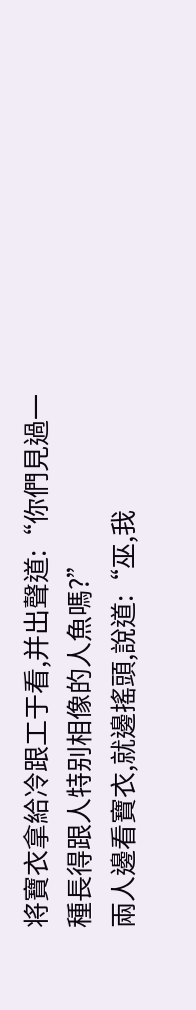将寶衣拿給冷跟工于看,并出聲道:“你們見過一種長得跟人特别相像的人魚嗎?”
兩人邊看寶衣,就邊搖頭,說道:“巫,我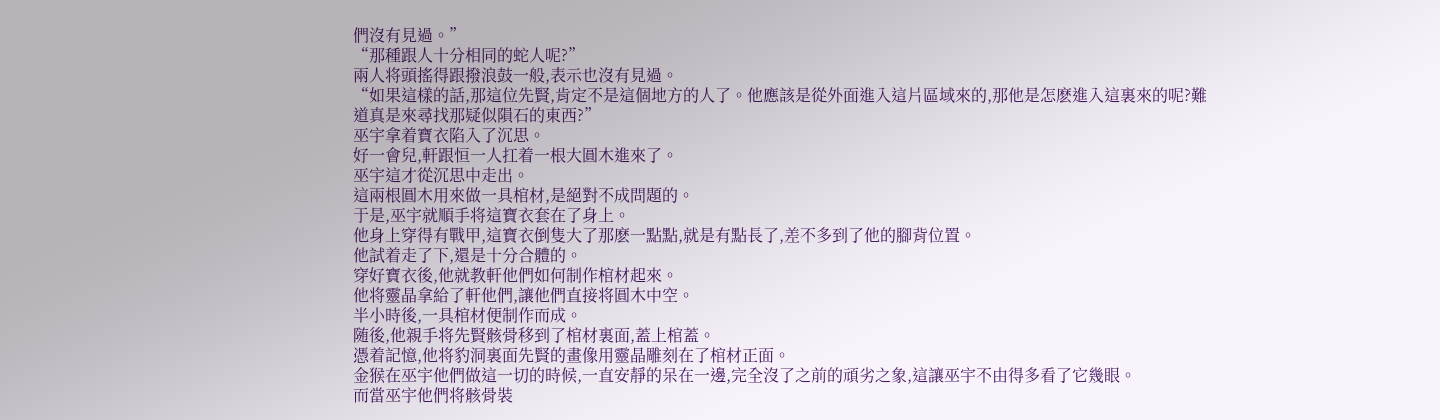們沒有見過。”
“那種跟人十分相同的蛇人呢?”
兩人将頭搖得跟撥浪鼓一般,表示也沒有見過。
“如果這樣的話,那這位先賢,肯定不是這個地方的人了。他應該是從外面進入這片區域來的,那他是怎麽進入這裏來的呢?難道真是來尋找那疑似隕石的東西?”
巫宇拿着寶衣陷入了沉思。
好一會兒,軒跟恒一人扛着一根大圓木進來了。
巫宇這才從沉思中走出。
這兩根圓木用來做一具棺材,是絕對不成問題的。
于是,巫宇就順手将這寶衣套在了身上。
他身上穿得有戰甲,這寶衣倒隻大了那麽一點點,就是有點長了,差不多到了他的腳背位置。
他試着走了下,還是十分合體的。
穿好寶衣後,他就教軒他們如何制作棺材起來。
他将靈晶拿給了軒他們,讓他們直接将圓木中空。
半小時後,一具棺材便制作而成。
随後,他親手将先賢骸骨移到了棺材裏面,蓋上棺蓋。
憑着記憶,他将豹洞裏面先賢的畫像用靈晶雕刻在了棺材正面。
金猴在巫宇他們做這一切的時候,一直安靜的呆在一邊,完全沒了之前的頑劣之象,這讓巫宇不由得多看了它幾眼。
而當巫宇他們将骸骨裝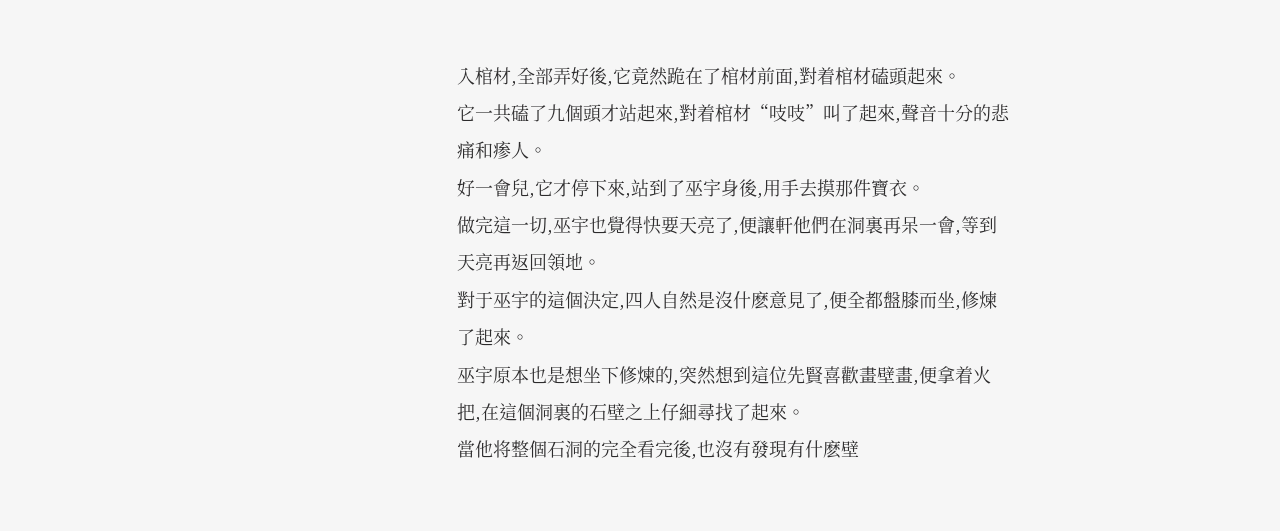入棺材,全部弄好後,它竟然跪在了棺材前面,對着棺材磕頭起來。
它一共磕了九個頭才站起來,對着棺材“吱吱”叫了起來,聲音十分的悲痛和瘆人。
好一會兒,它才停下來,站到了巫宇身後,用手去摸那件寶衣。
做完這一切,巫宇也覺得快要天亮了,便讓軒他們在洞裏再呆一會,等到天亮再返回領地。
對于巫宇的這個決定,四人自然是沒什麽意見了,便全都盤膝而坐,修煉了起來。
巫宇原本也是想坐下修煉的,突然想到這位先賢喜歡畫壁畫,便拿着火把,在這個洞裏的石壁之上仔細尋找了起來。
當他将整個石洞的完全看完後,也沒有發現有什麽壁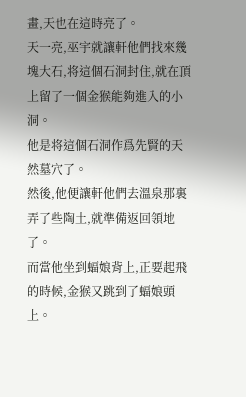畫,天也在這時亮了。
天一亮,巫宇就讓軒他們找來幾塊大石,将這個石洞封住,就在頂上留了一個金猴能夠進入的小洞。
他是将這個石洞作爲先賢的天然墓穴了。
然後,他便讓軒他們去溫泉那裏弄了些陶土,就準備返回領地了。
而當他坐到蝠娘背上,正要起飛的時候,金猴又跳到了蝠娘頭上。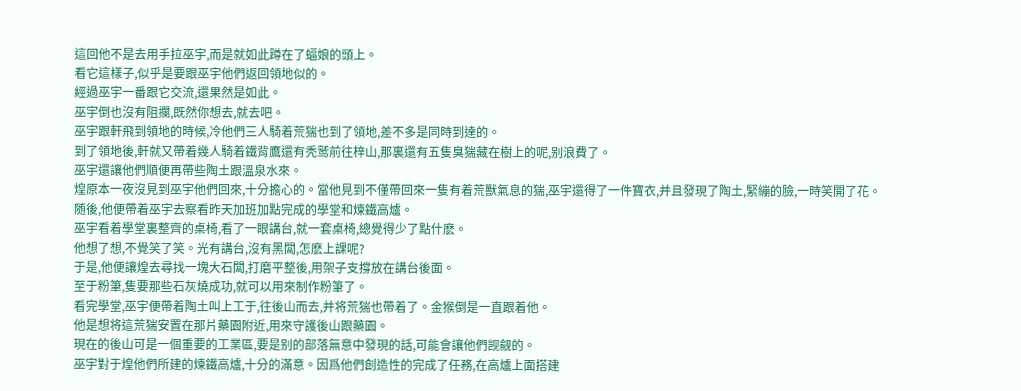這回他不是去用手拉巫宇,而是就如此蹲在了蝠娘的頭上。
看它這樣子,似乎是要跟巫宇他們返回領地似的。
經過巫宇一番跟它交流,還果然是如此。
巫宇倒也沒有阻攔,既然你想去,就去吧。
巫宇跟軒飛到領地的時候,冷他們三人騎着荒猯也到了領地,差不多是同時到達的。
到了領地後,軒就又帶着幾人騎着鐵背鷹還有秃鹫前往梓山,那裏還有五隻臭猯藏在樹上的呢,别浪費了。
巫宇還讓他們順便再帶些陶土跟溫泉水來。
煌原本一夜沒見到巫宇他們回來,十分擔心的。當他見到不僅帶回來一隻有着荒獸氣息的猯,巫宇還得了一件寶衣,并且發現了陶土,緊繃的臉,一時笑開了花。
随後,他便帶着巫宇去察看昨天加班加點完成的學堂和煉鐵高爐。
巫宇看着學堂裏整齊的桌椅,看了一眼講台,就一套桌椅,總覺得少了點什麽。
他想了想,不覺笑了笑。光有講台,沒有黑闆,怎麽上課呢?
于是,他便讓煌去尋找一塊大石闆,打磨平整後,用架子支撐放在講台後面。
至于粉筆,隻要那些石灰燒成功,就可以用來制作粉筆了。
看完學堂,巫宇便帶着陶土叫上工于,往後山而去,并将荒猯也帶着了。金猴倒是一直跟着他。
他是想将這荒猯安置在那片藥園附近,用來守護後山跟藥園。
現在的後山可是一個重要的工業區,要是别的部落無意中發現的話,可能會讓他們觊觎的。
巫宇對于煌他們所建的煉鐵高爐,十分的滿意。因爲他們創造性的完成了任務,在高爐上面搭建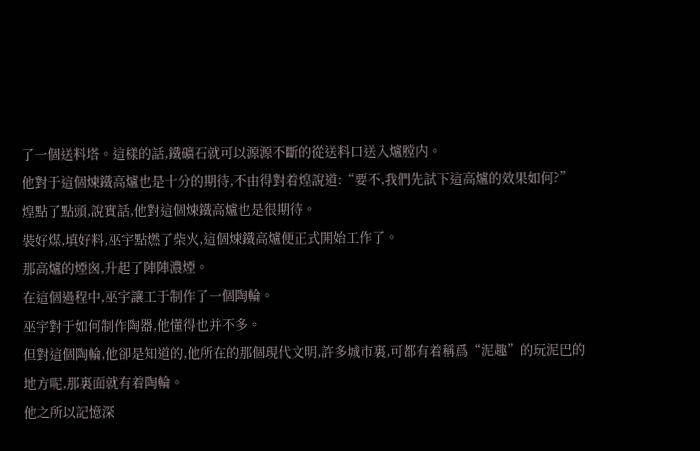了一個送料塔。這樣的話,鐵礦石就可以源源不斷的從送料口送入爐膛内。
他對于這個煉鐵高爐也是十分的期待,不由得對着煌說道:“要不,我們先試下這高爐的效果如何?”
煌點了點頭,說實話,他對這個煉鐵高爐也是很期待。
裝好煤,填好料,巫宇點燃了柴火,這個煉鐵高爐便正式開始工作了。
那高爐的煙囪,升起了陣陣濃煙。
在這個過程中,巫宇讓工于制作了一個陶輪。
巫宇對于如何制作陶器,他懂得也并不多。
但對這個陶輪,他卻是知道的,他所在的那個現代文明,許多城市裏,可都有着稱爲“泥趣”的玩泥巴的地方呢,那裏面就有着陶輪。
他之所以記憶深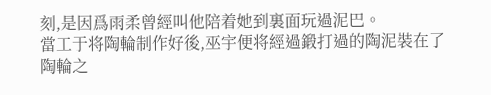刻,是因爲雨柔曾經叫他陪着她到裏面玩過泥巴。
當工于将陶輪制作好後,巫宇便将經過鍛打過的陶泥裝在了陶輪之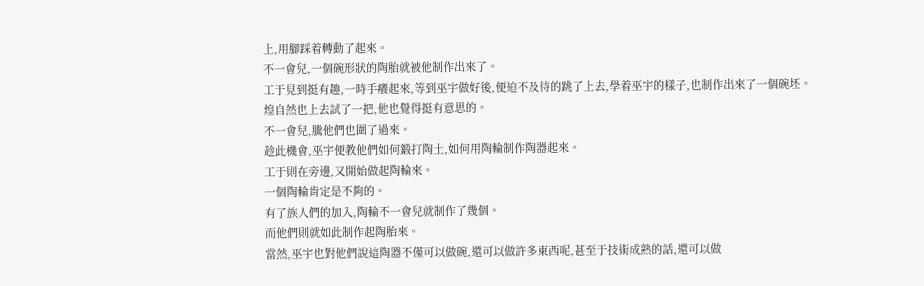上,用腳踩着轉動了起來。
不一會兒,一個碗形狀的陶胎就被他制作出來了。
工于見到挺有趣,一時手癢起來,等到巫宇做好後,便迫不及待的跳了上去,學着巫宇的樣子,也制作出來了一個碗坯。
煌自然也上去試了一把,他也覺得挺有意思的。
不一會兒,騰他們也圍了過來。
趁此機會,巫宇便教他們如何鍛打陶土,如何用陶輪制作陶器起來。
工于則在旁邊,又開始做起陶輪來。
一個陶輪肯定是不夠的。
有了族人們的加入,陶輪不一會兒就制作了幾個。
而他們則就如此制作起陶胎來。
當然,巫宇也對他們說這陶器不僅可以做碗,還可以做許多東西呢,甚至于技術成熟的話,還可以做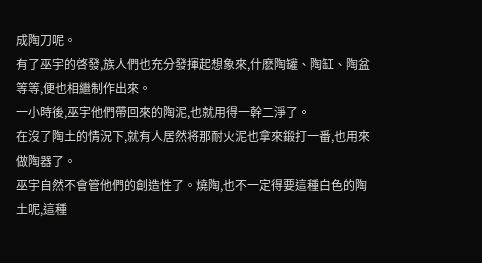成陶刀呢。
有了巫宇的啓發,族人們也充分發揮起想象來,什麽陶罐、陶缸、陶盆等等,便也相繼制作出來。
一小時後,巫宇他們帶回來的陶泥,也就用得一幹二淨了。
在沒了陶土的情況下,就有人居然将那耐火泥也拿來鍛打一番,也用來做陶器了。
巫宇自然不會管他們的創造性了。燒陶,也不一定得要這種白色的陶土呢,這種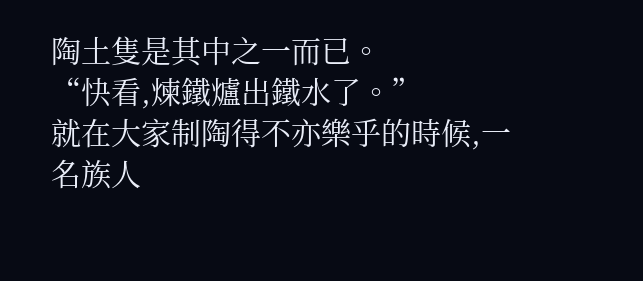陶土隻是其中之一而已。
“快看,煉鐵爐出鐵水了。”
就在大家制陶得不亦樂乎的時候,一名族人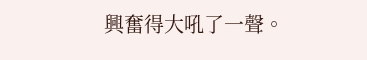興奮得大吼了一聲。